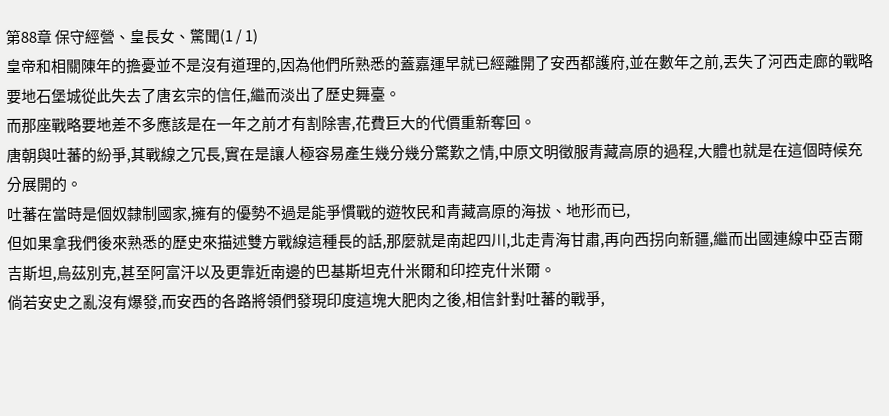第88章 保守經營、皇長女、驚聞(1 / 1)
皇帝和相關陳年的擔憂並不是沒有道理的,因為他們所熟悉的蓋嘉運早就已經離開了安西都護府,並在數年之前,丟失了河西走廊的戰略要地石堡城從此失去了唐玄宗的信任,繼而淡出了歷史舞臺。
而那座戰略要地差不多應該是在一年之前才有割除害,花費巨大的代價重新奪回。
唐朝與吐蕃的紛爭,其戰線之冗長,實在是讓人極容易產生幾分幾分驚歎之情,中原文明徵服青藏高原的過程,大體也就是在這個時候充分展開的。
吐蕃在當時是個奴隸制國家,擁有的優勢不過是能爭慣戰的遊牧民和青藏高原的海拔、地形而已,
但如果拿我們後來熟悉的歷史來描述雙方戰線這種長的話,那麼就是南起四川,北走青海甘肅,再向西拐向新疆,繼而出國連線中亞吉爾吉斯坦,烏茲別克,甚至阿富汗以及更靠近南邊的巴基斯坦克什米爾和印控克什米爾。
倘若安史之亂沒有爆發,而安西的各路將領們發現印度這塊大肥肉之後,相信針對吐蕃的戰爭,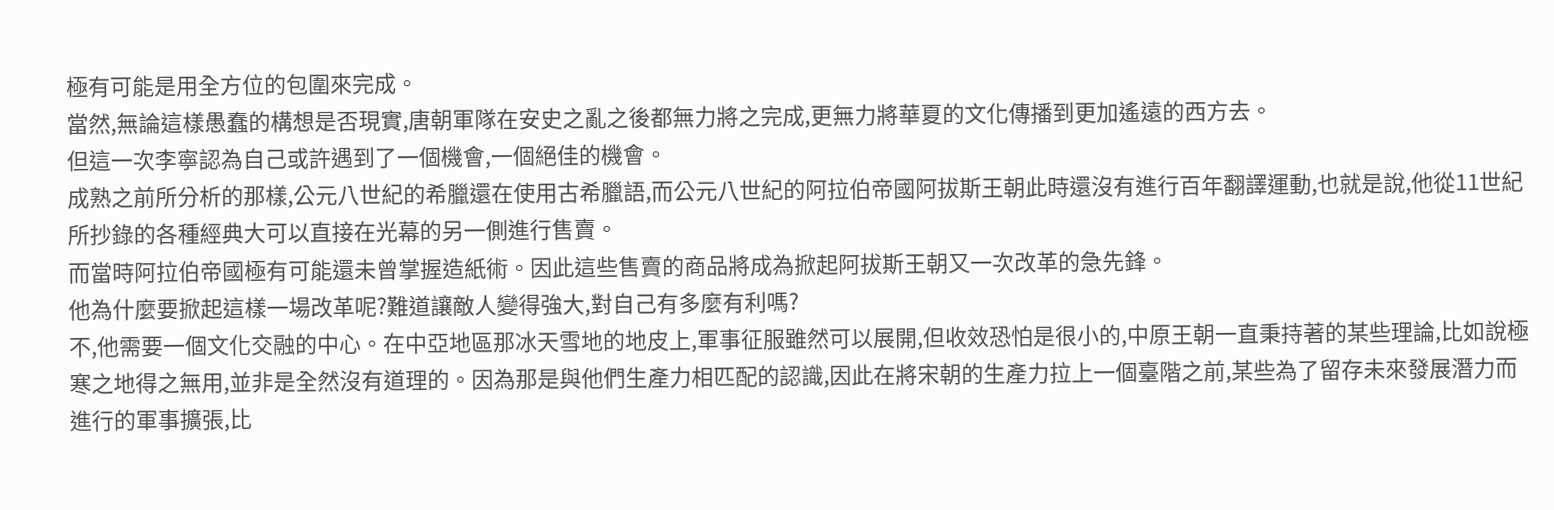極有可能是用全方位的包圍來完成。
當然,無論這樣愚蠢的構想是否現實,唐朝軍隊在安史之亂之後都無力將之完成,更無力將華夏的文化傳播到更加遙遠的西方去。
但這一次李寧認為自己或許遇到了一個機會,一個絕佳的機會。
成熟之前所分析的那樣,公元八世紀的希臘還在使用古希臘語,而公元八世紀的阿拉伯帝國阿拔斯王朝此時還沒有進行百年翻譯運動,也就是說,他從11世紀所抄錄的各種經典大可以直接在光幕的另一側進行售賣。
而當時阿拉伯帝國極有可能還未曾掌握造紙術。因此這些售賣的商品將成為掀起阿拔斯王朝又一次改革的急先鋒。
他為什麼要掀起這樣一場改革呢?難道讓敵人變得強大,對自己有多麼有利嗎?
不,他需要一個文化交融的中心。在中亞地區那冰天雪地的地皮上,軍事征服雖然可以展開,但收效恐怕是很小的,中原王朝一直秉持著的某些理論,比如說極寒之地得之無用,並非是全然沒有道理的。因為那是與他們生產力相匹配的認識,因此在將宋朝的生產力拉上一個臺階之前,某些為了留存未來發展潛力而進行的軍事擴張,比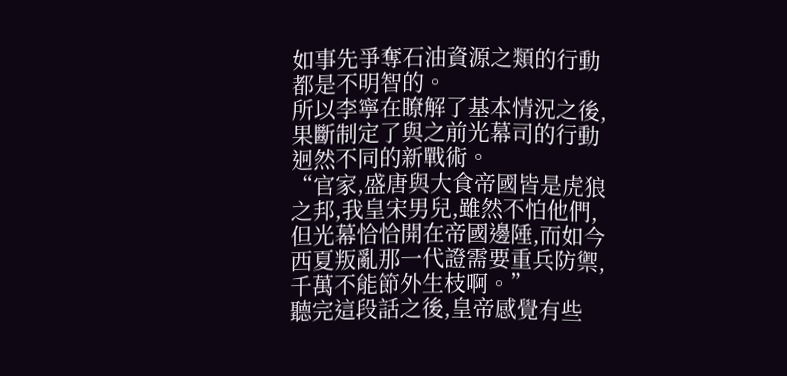如事先爭奪石油資源之類的行動都是不明智的。
所以李寧在瞭解了基本情況之後,果斷制定了與之前光幕司的行動迥然不同的新戰術。
“官家,盛唐與大食帝國皆是虎狼之邦,我皇宋男兒,雖然不怕他們,但光幕恰恰開在帝國邊陲,而如今西夏叛亂那一代證需要重兵防禦,千萬不能節外生枝啊。”
聽完這段話之後,皇帝感覺有些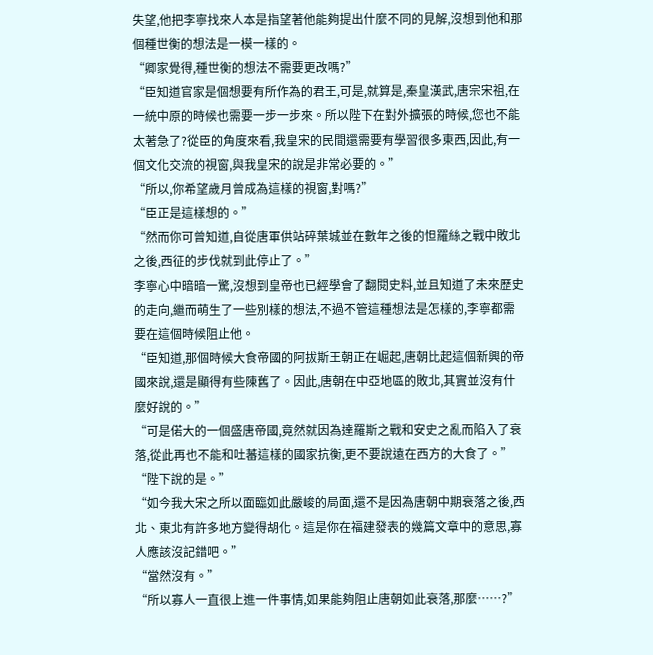失望,他把李寧找來人本是指望著他能夠提出什麼不同的見解,沒想到他和那個種世衡的想法是一模一樣的。
“卿家覺得,種世衡的想法不需要更改嗎?”
“臣知道官家是個想要有所作為的君王,可是,就算是,秦皇漢武,唐宗宋祖,在一統中原的時候也需要一步一步來。所以陛下在對外擴張的時候,您也不能太著急了?從臣的角度來看,我皇宋的民間還需要有學習很多東西,因此,有一個文化交流的視窗,與我皇宋的說是非常必要的。”
“所以,你希望歲月曾成為這樣的視窗,對嗎?”
“臣正是這樣想的。”
“然而你可曾知道,自從唐軍供站碎葉城並在數年之後的怛羅絲之戰中敗北之後,西征的步伐就到此停止了。”
李寧心中暗暗一驚,沒想到皇帝也已經學會了翻閱史料,並且知道了未來歷史的走向,繼而萌生了一些別樣的想法,不過不管這種想法是怎樣的,李寧都需要在這個時候阻止他。
“臣知道,那個時候大食帝國的阿拔斯王朝正在崛起,唐朝比起這個新興的帝國來說,還是顯得有些陳舊了。因此,唐朝在中亞地區的敗北,其實並沒有什麼好說的。”
“可是偌大的一個盛唐帝國,竟然就因為達羅斯之戰和安史之亂而陷入了衰落,從此再也不能和吐蕃這樣的國家抗衡,更不要說遠在西方的大食了。”
“陛下說的是。”
“如今我大宋之所以面臨如此嚴峻的局面,還不是因為唐朝中期衰落之後,西北、東北有許多地方變得胡化。這是你在福建發表的幾篇文章中的意思,寡人應該沒記錯吧。”
“當然沒有。”
“所以寡人一直很上進一件事情,如果能夠阻止唐朝如此衰落,那麼……?”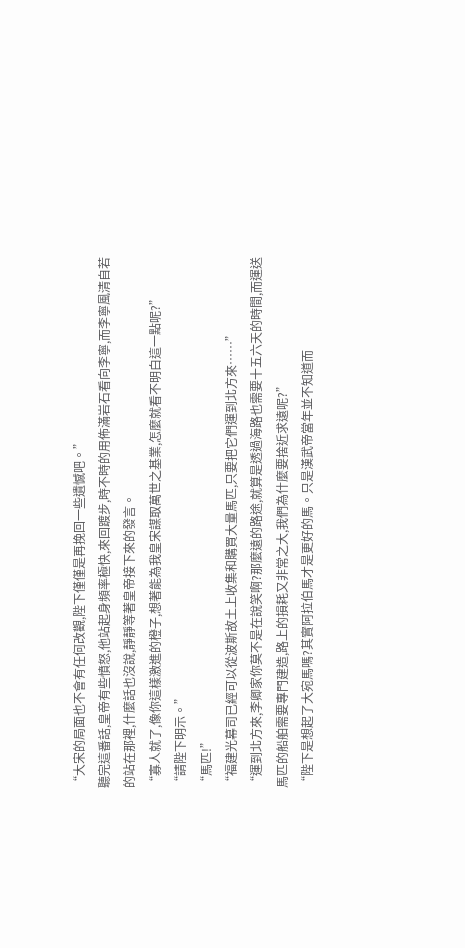“大宋的局面也不會有任何改觀,陛下僅僅是再挽回一些遺憾吧。”
聽完這番話,皇帝有些憤怒,他站起身頻率極快,來回踱步,時不時的用佈滿岩石看向李寧,而李寧風清自若的站在那裡,什麼話也沒說,靜靜等著皇帝接下來的發言。
“寡人就了,像你這樣激進的橙子,想著能為我皇宋謀取萬世之基業,怎麼就看不明白這一點呢?”
“請陛下明示。”
“馬匹!”
“福建光幕司已經可以從波斯故土上收集和購買大量馬匹,只要把它們運到北方來……”
“運到北方來,李卿家你莫不是在說笑啊?那麼遠的路途,就算是透過海路也需要十五六天的時間,而運送馬匹的船舶需要專門建造,路上的損耗又非常之大,我們為什麼要捨近求遠呢?”
“陛下是想起了大宛馬嗎?其實阿拉伯馬才是更好的馬。只是漢武帝當年並不知道而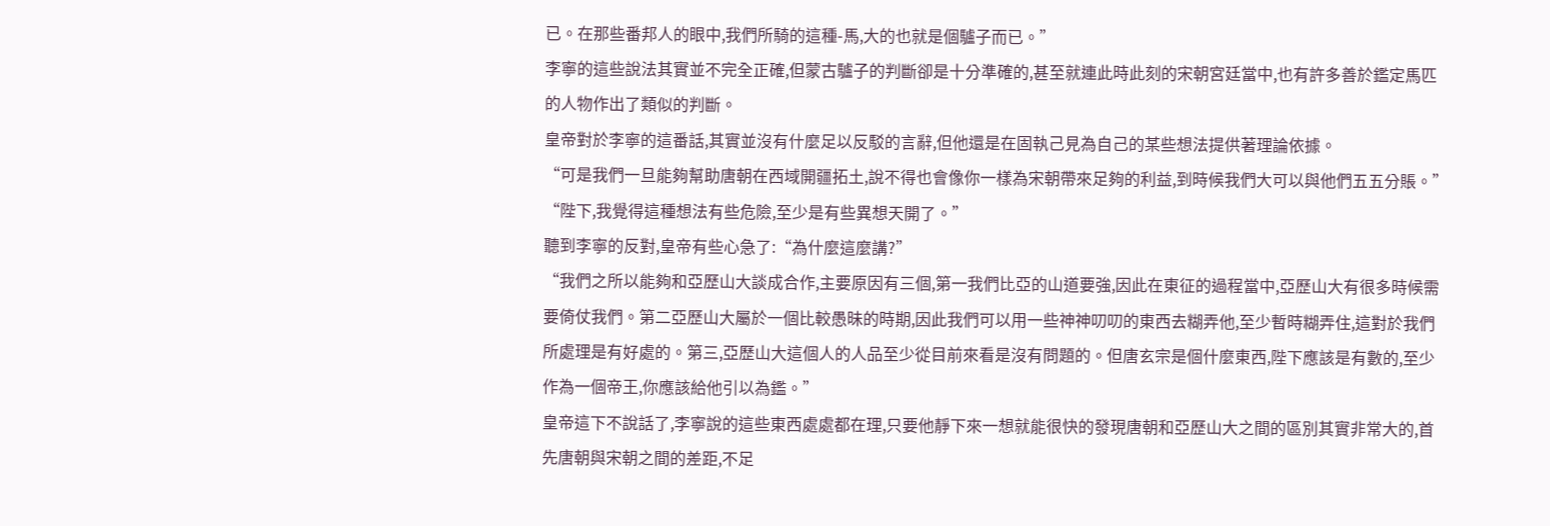已。在那些番邦人的眼中,我們所騎的這種-馬,大的也就是個驢子而已。”
李寧的這些說法其實並不完全正確,但蒙古驢子的判斷卻是十分準確的,甚至就連此時此刻的宋朝宮廷當中,也有許多善於鑑定馬匹的人物作出了類似的判斷。
皇帝對於李寧的這番話,其實並沒有什麼足以反駁的言辭,但他還是在固執己見為自己的某些想法提供著理論依據。
“可是我們一旦能夠幫助唐朝在西域開疆拓土,說不得也會像你一樣為宋朝帶來足夠的利益,到時候我們大可以與他們五五分賬。”
“陛下,我覺得這種想法有些危險,至少是有些異想天開了。”
聽到李寧的反對,皇帝有些心急了:“為什麼這麼講?”
“我們之所以能夠和亞歷山大談成合作,主要原因有三個,第一我們比亞的山道要強,因此在東征的過程當中,亞歷山大有很多時候需要倚仗我們。第二亞歷山大屬於一個比較愚昧的時期,因此我們可以用一些神神叨叨的東西去糊弄他,至少暫時糊弄住,這對於我們所處理是有好處的。第三,亞歷山大這個人的人品至少從目前來看是沒有問題的。但唐玄宗是個什麼東西,陛下應該是有數的,至少作為一個帝王,你應該給他引以為鑑。”
皇帝這下不說話了,李寧說的這些東西處處都在理,只要他靜下來一想就能很快的發現唐朝和亞歷山大之間的區別其實非常大的,首先唐朝與宋朝之間的差距,不足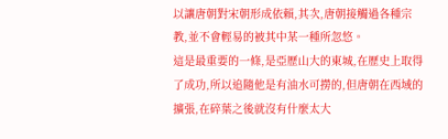以讓唐朝對宋朝形成依賴,其次,唐朝接觸過各種宗教,並不會輕易的被其中某一種所忽悠。
這是最重要的一條,是亞歷山大的東城,在歷史上取得了成功,所以追隨他是有油水可撈的,但唐朝在西域的擴張,在碎葉之後就沒有什麼太大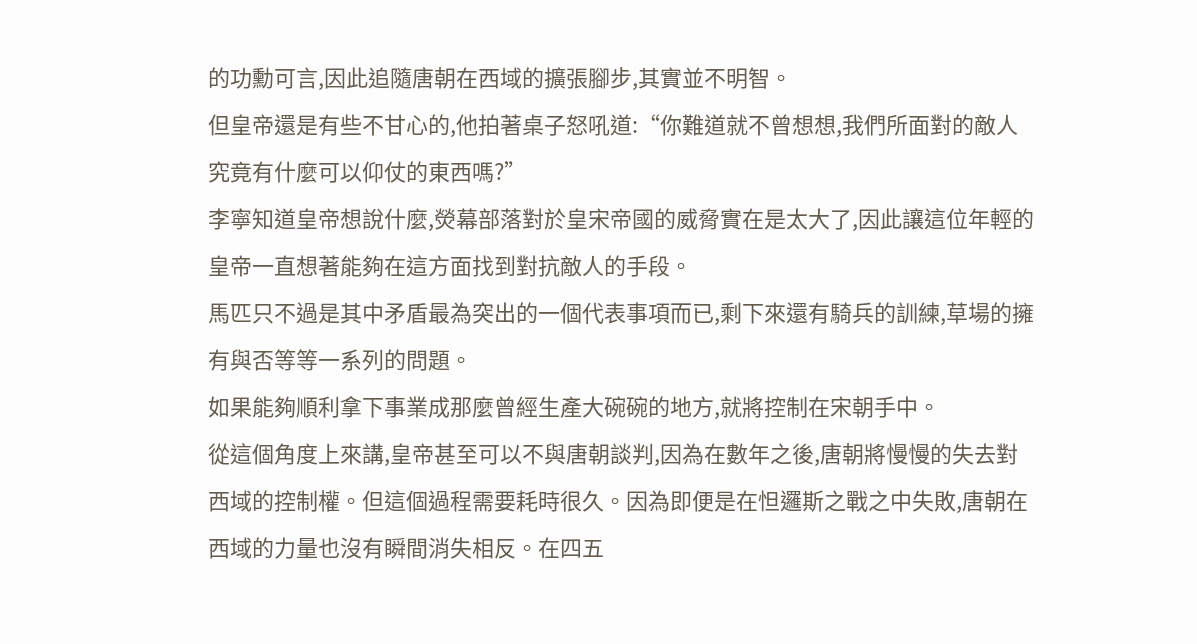的功勳可言,因此追隨唐朝在西域的擴張腳步,其實並不明智。
但皇帝還是有些不甘心的,他拍著桌子怒吼道:“你難道就不曾想想,我們所面對的敵人究竟有什麼可以仰仗的東西嗎?”
李寧知道皇帝想說什麼,熒幕部落對於皇宋帝國的威脅實在是太大了,因此讓這位年輕的皇帝一直想著能夠在這方面找到對抗敵人的手段。
馬匹只不過是其中矛盾最為突出的一個代表事項而已,剩下來還有騎兵的訓練,草場的擁有與否等等一系列的問題。
如果能夠順利拿下事業成那麼曾經生產大碗碗的地方,就將控制在宋朝手中。
從這個角度上來講,皇帝甚至可以不與唐朝談判,因為在數年之後,唐朝將慢慢的失去對西域的控制權。但這個過程需要耗時很久。因為即便是在怛邏斯之戰之中失敗,唐朝在西域的力量也沒有瞬間消失相反。在四五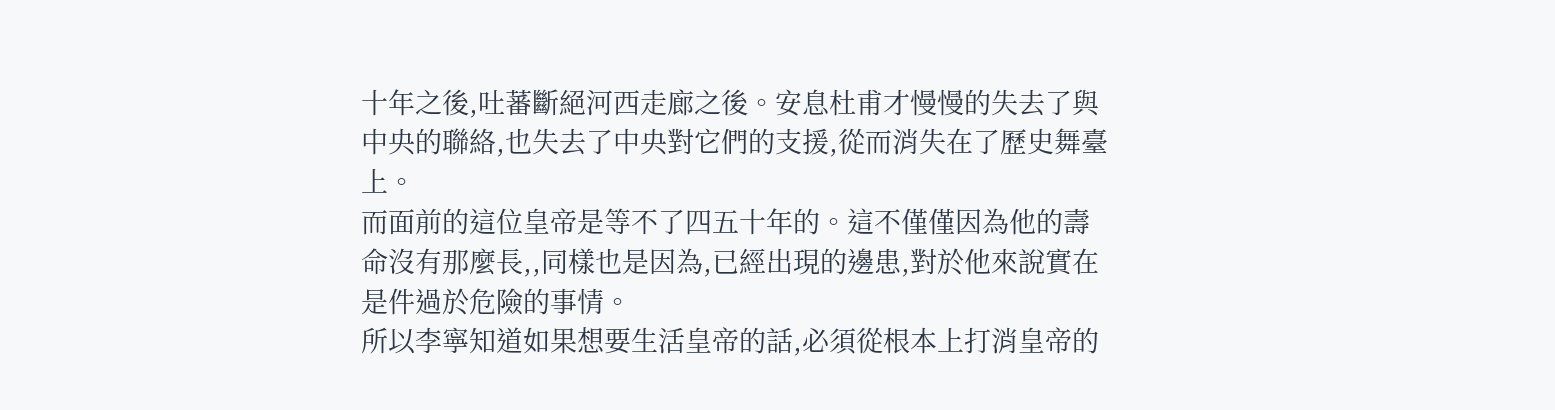十年之後,吐蕃斷絕河西走廊之後。安息杜甫才慢慢的失去了與中央的聯絡,也失去了中央對它們的支援,從而消失在了歷史舞臺上。
而面前的這位皇帝是等不了四五十年的。這不僅僅因為他的壽命沒有那麼長,,同樣也是因為,已經出現的邊患,對於他來說實在是件過於危險的事情。
所以李寧知道如果想要生活皇帝的話,必須從根本上打消皇帝的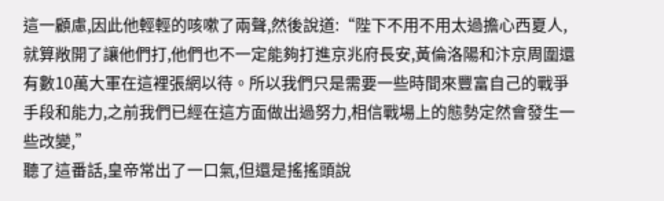這一顧慮,因此他輕輕的咳嗽了兩聲,然後說道:“陛下不用不用太過擔心西夏人,就算敞開了讓他們打,他們也不一定能夠打進京兆府長安,黃倫洛陽和汴京周圍還有數10萬大軍在這裡張網以待。所以我們只是需要一些時間來豐富自己的戰爭手段和能力,之前我們已經在這方面做出過努力,相信戰場上的態勢定然會發生一些改變,”
聽了這番話,皇帝常出了一口氣,但還是搖搖頭說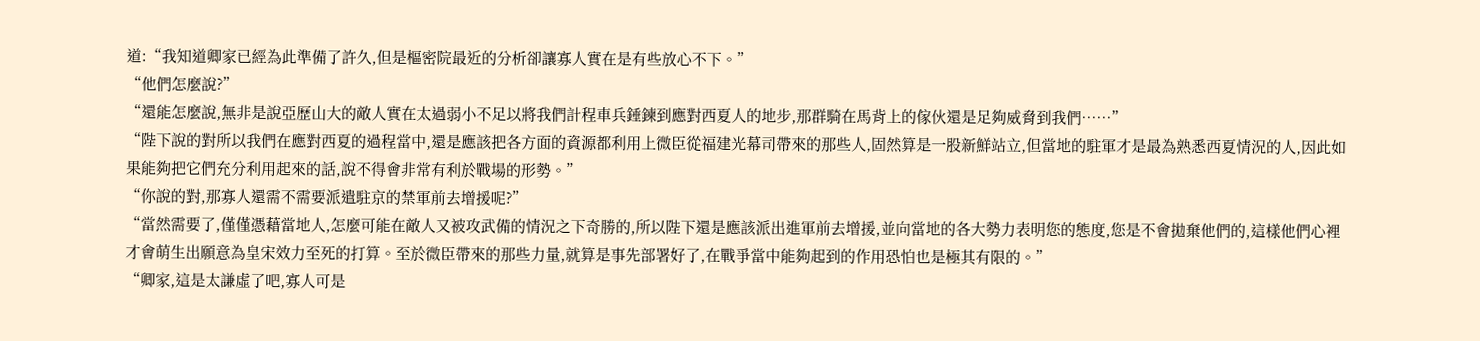道:“我知道卿家已經為此準備了許久,但是樞密院最近的分析卻讓寡人實在是有些放心不下。”
“他們怎麼說?”
“還能怎麼說,無非是說亞歷山大的敵人實在太過弱小不足以將我們計程車兵錘鍊到應對西夏人的地步,那群騎在馬背上的傢伙還是足夠威脅到我們……”
“陛下說的對所以我們在應對西夏的過程當中,還是應該把各方面的資源都利用上微臣從福建光幕司帶來的那些人,固然算是一股新鮮站立,但當地的駐軍才是最為熟悉西夏情況的人,因此如果能夠把它們充分利用起來的話,說不得會非常有利於戰場的形勢。”
“你說的對,那寡人還需不需要派遣駐京的禁軍前去增援呢?”
“當然需要了,僅僅憑藉當地人,怎麼可能在敵人又被攻武備的情況之下奇勝的,所以陛下還是應該派出進軍前去增援,並向當地的各大勢力表明您的態度,您是不會拋棄他們的,這樣他們心裡才會萌生出願意為皇宋效力至死的打算。至於微臣帶來的那些力量,就算是事先部署好了,在戰爭當中能夠起到的作用恐怕也是極其有限的。”
“卿家,這是太謙虛了吧,寡人可是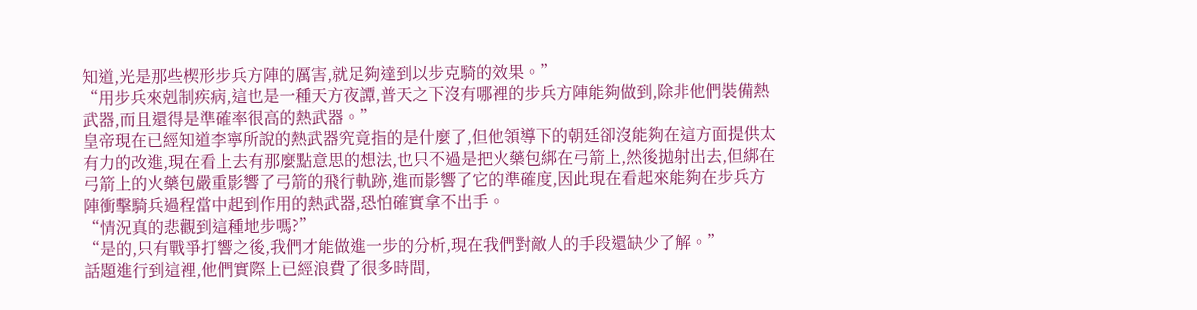知道,光是那些楔形步兵方陣的厲害,就足夠達到以步克騎的效果。”
“用步兵來剋制疾病,這也是一種天方夜譚,普天之下沒有哪裡的步兵方陣能夠做到,除非他們裝備熱武器,而且還得是準確率很高的熱武器。”
皇帝現在已經知道李寧所說的熱武器究竟指的是什麼了,但他領導下的朝廷卻沒能夠在這方面提供太有力的改進,現在看上去有那麼點意思的想法,也只不過是把火藥包綁在弓箭上,然後拋射出去,但綁在弓箭上的火藥包嚴重影響了弓箭的飛行軌跡,進而影響了它的準確度,因此現在看起來能夠在步兵方陣衝擊騎兵過程當中起到作用的熱武器,恐怕確實拿不出手。
“情況真的悲觀到這種地步嗎?”
“是的,只有戰爭打響之後,我們才能做進一步的分析,現在我們對敵人的手段還缺少了解。”
話題進行到這裡,他們實際上已經浪費了很多時間,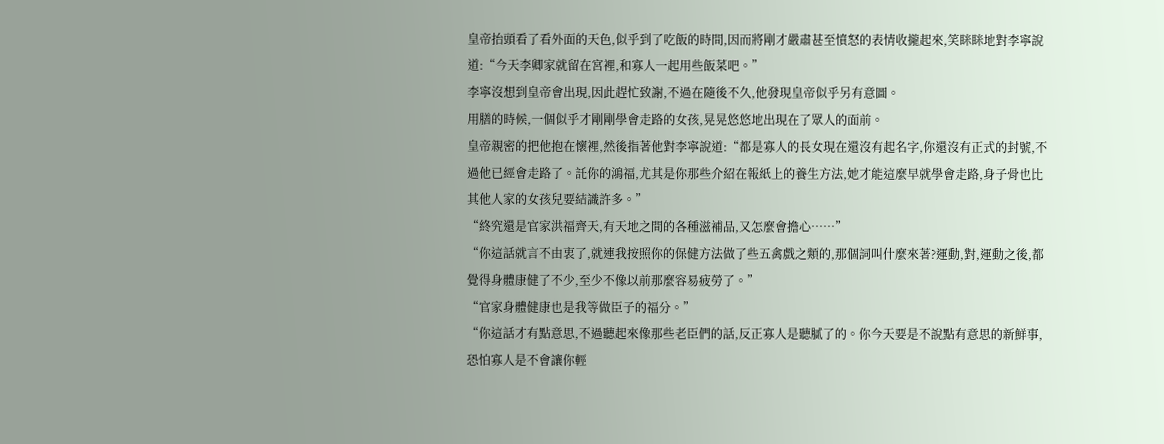皇帝抬頭看了看外面的天色,似乎到了吃飯的時間,因而將剛才嚴肅甚至憤怒的表情收攏起來,笑眯眯地對李寧說道:“今天李卿家就留在宮裡,和寡人一起用些飯菜吧。”
李寧沒想到皇帝會出現,因此趕忙致謝,不過在隨後不久,他發現皇帝似乎另有意圖。
用膳的時候,一個似乎才剛剛學會走路的女孩,晃晃悠悠地出現在了眾人的面前。
皇帝親密的把他抱在懷裡,然後指著他對李寧說道:“都是寡人的長女現在還沒有起名字,你還沒有正式的封號,不過他已經會走路了。託你的鴻福,尤其是你那些介紹在報紙上的養生方法,她才能這麼早就學會走路,身子骨也比其他人家的女孩兒要結識許多。”
“終究還是官家洪福齊天,有天地之間的各種滋補品,又怎麼會擔心……”
“你這話就言不由衷了,就連我按照你的保健方法做了些五禽戲之類的,那個詞叫什麼來著?運動,對,運動之後,都覺得身體康健了不少,至少不像以前那麼容易疲勞了。”
“官家身體健康也是我等做臣子的福分。”
“你這話才有點意思,不過聽起來像那些老臣們的話,反正寡人是聽膩了的。你今天要是不說點有意思的新鮮事,恐怕寡人是不會讓你輕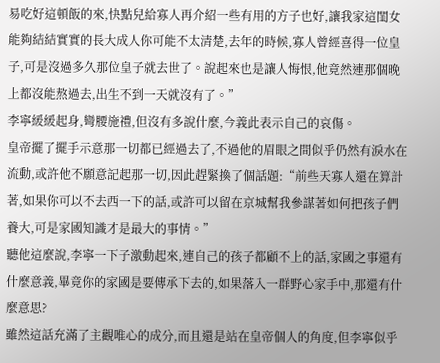易吃好這頓飯的來,快點兒給寡人再介紹一些有用的方子也好,讓我家這閨女能夠結結實實的長大成人你可能不太清楚,去年的時候,寡人曾經喜得一位皇子,可是沒過多久那位皇子就去世了。說起來也是讓人悔恨,他竟然連那個晚上都沒能熬過去,出生不到一天就沒有了。”
李寧緩緩起身,彎腰施禮,但沒有多說什麼,今義此表示自己的哀傷。
皇帝擺了擺手示意那一切都已經過去了,不過他的眉眼之間似乎仍然有淚水在流動,或許他不願意記起那一切,因此趕緊換了個話題:“前些天寡人還在算計著,如果你可以不去西一下的話,或許可以留在京城幫我參謀著如何把孩子們養大,可是家國知識才是最大的事情。”
聽他這麼說,李寧一下子激動起來,連自己的孩子都顧不上的話,家國之事還有什麼意義,畢竟你的家國是要傳承下去的,如果落入一群野心家手中,那還有什麼意思?
雖然這話充滿了主觀唯心的成分,而且還是站在皇帝個人的角度,但李寧似乎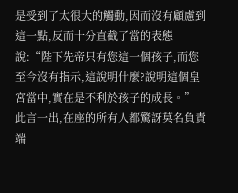是受到了太很大的觸動,因而沒有顧慮到這一點,反而十分直截了當的表態說:“陛下先帝只有您這一個孩子,而您至今沒有指示,這說明什麼?說明這個皇宮當中,實在是不利於孩子的成長。”
此言一出,在座的所有人都驚訝莫名負責端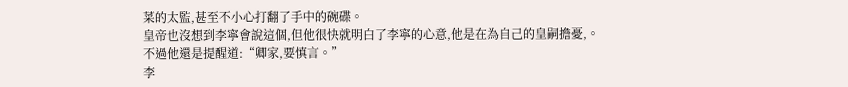菜的太監,甚至不小心打翻了手中的碗碟。
皇帝也沒想到李寧會說這個,但他很快就明白了李寧的心意,他是在為自己的皇嗣擔憂,。
不過他還是提醒道:“卿家,要慎言。”
李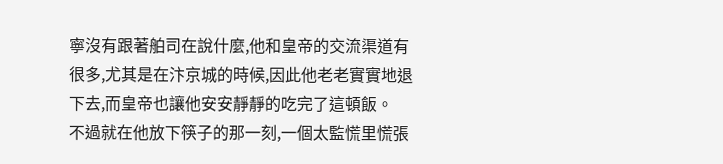寧沒有跟著舶司在說什麼,他和皇帝的交流渠道有很多,尤其是在汴京城的時候,因此他老老實實地退下去,而皇帝也讓他安安靜靜的吃完了這頓飯。
不過就在他放下筷子的那一刻,一個太監慌里慌張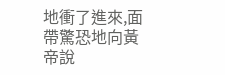地衝了進來,面帶驚恐地向黃帝說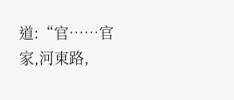道:“官……官家,河東路,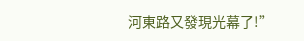河東路又發現光幕了!”